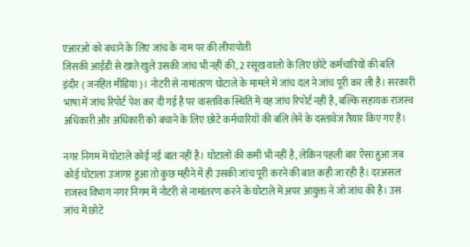एआरओ को बचाने के लिए जांच के नाम पर की लीपापोती
जिसकी आईडी से खाते खुले उसकी जांच भी नहीं की, 2 रसूख वालो के लिए छोटे कर्मचारियों की बलि
इंदौर ( जनहित मीडिया )। नोटरी से नामांतरण घोटाले के मामले में जांच दल ने जांच पूरी कर ली है। सरकारी भाषा में जांच रिपोर्ट पेश कर दी गई है पर वास्तविक स्थिति में यह जांच रिपोर्ट नहीं है, बल्कि सहायक राजस्व अधिकारी और अधिकारी को बचाने के लिए छोटे कर्मचारियों की बलि लेने के दस्तावेज तैयार किए गए हैं।

नगर निगम में घोटाले कोई नई बात नहीं है। घोटालों की कमी भी नहीं है, लेकिन पहली बार ऐसा हुआ जब कोई घोटाला उजागर हुआ तो कुछ महीने में ही उसकी जांच पूरी करने की बात कही जा रही है। दरअसल राजस्व विभाग नगर निगम में नोटरी से नामांतरण करने के घोटाले में अपर आयुक्त ने जो जांच की है। उस जांच में छोटे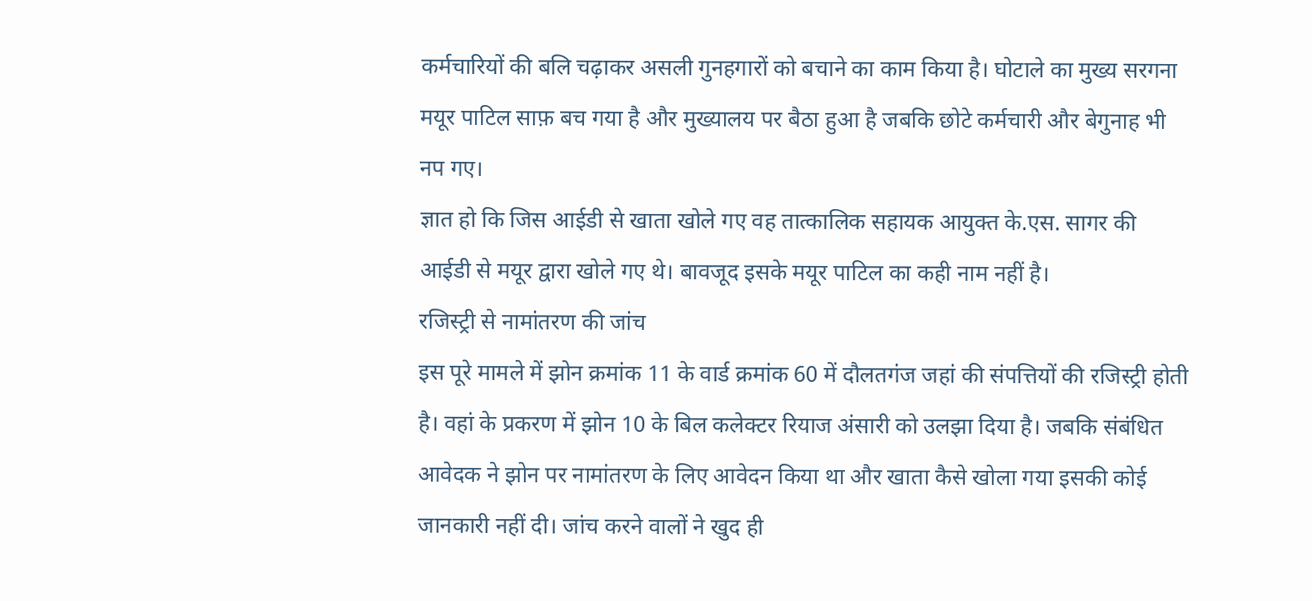कर्मचारियों की बलि चढ़ाकर असली गुनहगारों को बचाने का काम किया है। घोटाले का मुख्य सरगना मयूर पाटिल साफ़ बच गया है और मुख्यालय पर बैठा हुआ है जबकि छोटे कर्मचारी और बेगुनाह भी नप गए।
ज्ञात हो कि जिस आईडी से खाता खोले गए वह तात्कालिक सहायक आयुक्त के.एस. सागर की आईडी से मयूर द्वारा खोले गए थे। बावजूद इसके मयूर पाटिल का कही नाम नहीं है।
रजिस्ट्री से नामांतरण की जांच
इस पूरे मामले में झोन क्रमांक 11 के वार्ड क्रमांक 60 में दौलतगंज जहां की संपत्तियों की रजिस्ट्री होती है। वहां के प्रकरण में झोन 10 के बिल कलेक्टर रियाज अंसारी को उलझा दिया है। जबकि संबंधित आवेदक ने झोन पर नामांतरण के लिए आवेदन किया था और खाता कैसे खोला गया इसकी कोई जानकारी नहीं दी। जांच करने वालों ने खुद ही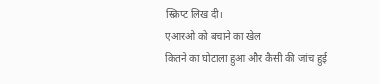स्क्रिप्ट लिख दी।
एआरओ को बचाने का खेल
कितने का घोटाला हुआ और कैसी की जांच हुई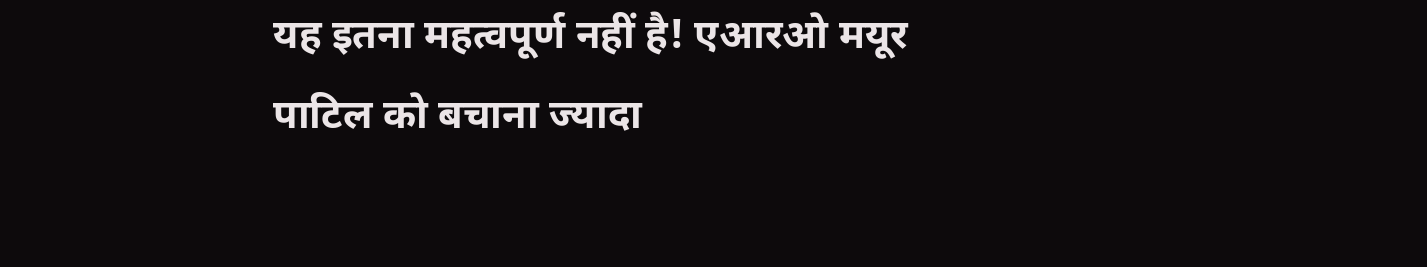यह इतना महत्वपूर्ण नहीं है! एआरओ मयूर पाटिल को बचाना ज्यादा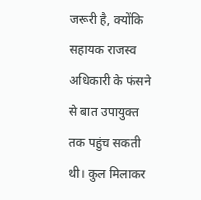जरूरी है, क्योंकि सहायक राजस्व अधिकारी के फंसने से बात उपायुक्त तक पहुंच सकती थी। कुल मिलाकर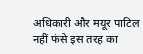अधिकारी और मयूर पाटिल नहीं फंसे इस तरह का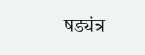षड्यंत्र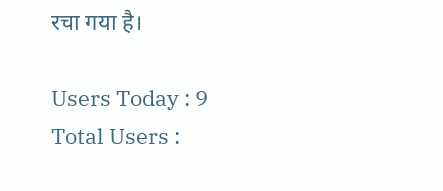रचा गया है।

Users Today : 9
Total Users :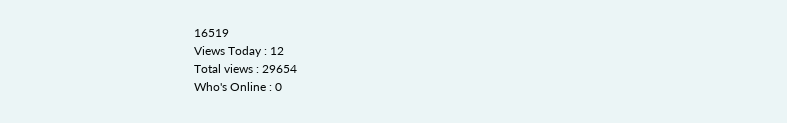16519
Views Today : 12
Total views : 29654
Who's Online : 0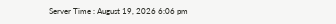Server Time : August 19, 2026 6:06 pm